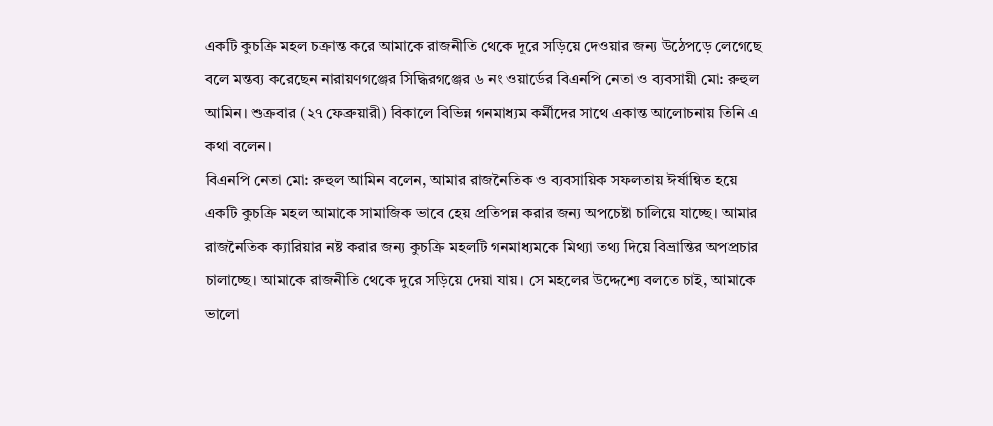একটি কুচক্রি মহল চক্রান্ত করে আমাকে রাজনীতি থেকে দূরে সড়িয়ে দেওয়ার জন্য উঠেপড়ে লেগেছে বলে মন্তব্য করেছেন নারায়ণগঞ্জের সিদ্ধিরগঞ্জের ৬ নং ওয়ার্ডের বিএনপি নেতা ও ব্যবসায়ী মো: রুহুল আমিন। শুক্রবার (২৭ ফেব্রুয়ারী) বিকালে বিভিন্ন গনমাধ্যম কর্মীদের সাথে একান্ত আলোচনায় তিনি এ কথা বলেন।
বিএনপি নেতা মো: রুহুল আমিন বলেন, আমার রাজনৈতিক ও ব্যবসায়িক সফলতায় ঈর্ষান্বিত হয়ে একটি কুচক্রি মহল আমাকে সামাজিক ভাবে হেয় প্রতিপন্ন করার জন্য অপচেষ্টা চালিয়ে যাচ্ছে। আমার রাজনৈতিক ক্যারিয়ার নষ্ট করার জন্য কুচক্রি মহলটি গনমাধ্যমকে মিথ্যা তথ্য দিয়ে বিভ্রান্তির অপপ্রচার চালাচ্ছে। আমাকে রাজনীতি থেকে দুরে সড়িয়ে দেয়া যায়। সে মহলের উদ্দেশ্যে বলতে চাই, আমাকে ভালো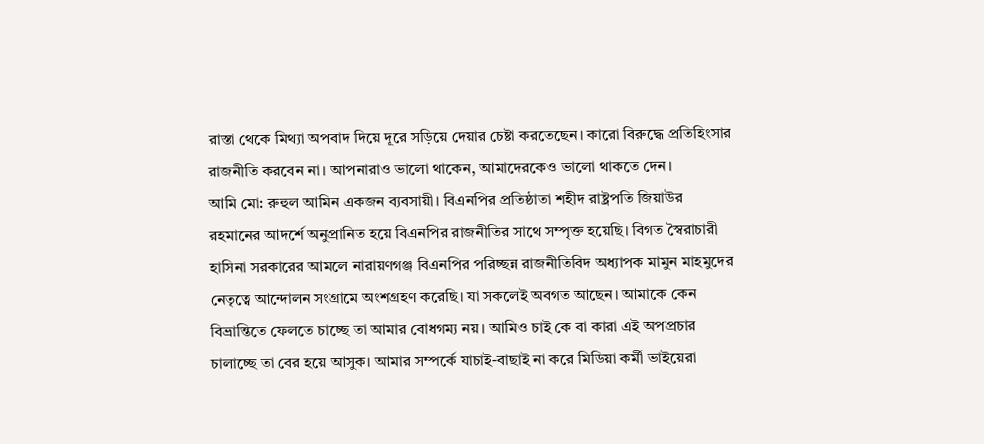রাস্তা থেকে মিথ্যা অপবাদ দিয়ে দূরে সড়িয়ে দেয়ার চেষ্টা করতেছেন। কারো বিরুদ্ধে প্রতিহিংসার রাজনীতি করবেন না। আপনারাও ভালো থাকেন, আমাদেরকেও ভালো থাকতে দেন।
আমি মো: রুহুল আমিন একজন ব্যবসায়ী। বিএনপির প্রতিষ্ঠাতা শহীদ রাষ্ট্রপতি জিয়াউর রহমানের আদর্শে অনুপ্রানিত হয়ে বিএনপির রাজনীতির সাথে সম্পৃক্ত হয়েছি। বিগত স্বৈরাচারী হাসিনা সরকারের আমলে নারায়ণগঞ্জ বিএনপির পরিচ্ছন্ন রাজনীতিবিদ অধ্যাপক মামুন মাহমুদের নেতৃত্বে আন্দোলন সংগ্রামে অংশগ্রহণ করেছি। যা সকলেই অবগত আছেন। আমাকে কেন বিভ্রান্তিতে ফেলতে চাচ্ছে তা আমার বোধগম্য নয়। আমিও চাই কে বা কারা এই অপপ্রচার চালাচ্ছে তা বের হয়ে আসুক। আমার সম্পর্কে যাচাই-বাছাই না করে মিডিয়া কর্মী ভাইয়েরা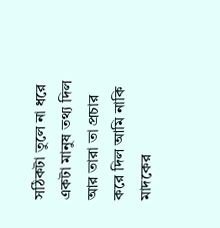সঠিকটা তুলে না ধরে একটা মানুষ তথ্য দিল আর তারা তা প্রচার করে দিল আমি নাকি মাদকের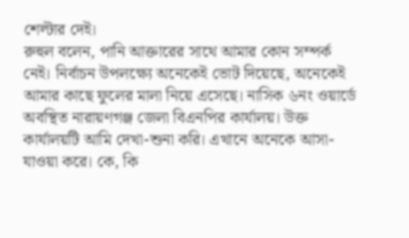শেল্টার দেই।
রুহুল বলেন, পানি আক্তারের সাথে আমার কোন সম্পর্ক নেই। নির্বাচন উপলক্ষ্যে অনেকেই ভোট দিয়েছে, অনেকেই আমার কাছে ফুলের মালা নিয়ে এসেছে। নাসিক ৬নং ওয়ার্ডে অবস্থিত নারায়ণগঞ্জ জেলা বিএনপির কার্যালয়। উক্ত কার্যালয়টি আমি দেখা-শুনা করি। এখানে অনেকে আসা-যাওয়া করে। কে, কি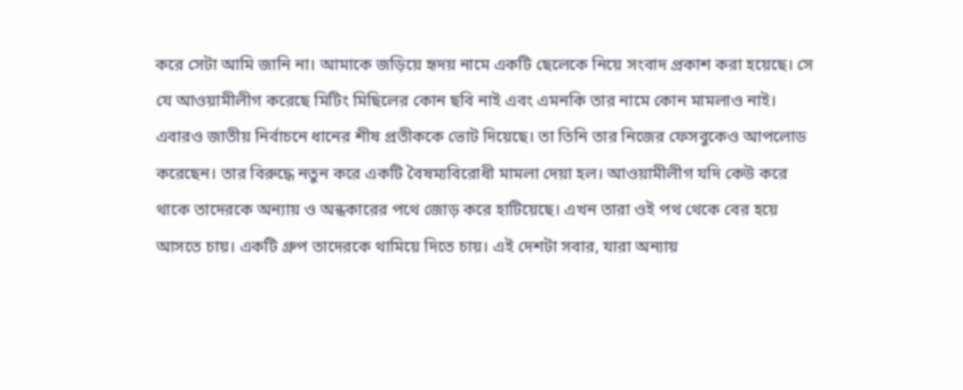করে সেটা আমি জানি না। আমাকে জড়িয়ে হৃদয় নামে একটি ছেলেকে নিয়ে সংবাদ প্রকাশ করা হয়েছে। সে যে আওয়ামীলীগ করেছে মিটিং মিছিলের কোন ছবি নাই এবং এমনকি তার নামে কোন মামলাও নাই। এবারও জাতীয় নির্বাচনে ধানের শীষ প্রতীককে ভোট দিয়েছে। তা তিনি তার নিজের ফেসবুকেও আপলোড করেছেন। তার বিরুদ্ধে নতুন করে একটি বৈষম্যবিরোধী মামলা দেয়া হল। আওয়ামীলীগ যদি কেউ করে থাকে তাদেরকে অন্যায় ও অন্ধকারের পথে জোড় করে হাটিয়েছে। এখন তারা ওই পথ থেকে বের হয়ে আসতে চায়। একটি গ্রুপ তাদেরকে থামিয়ে দিতে চায়। এই দেশটা সবার, যারা অন্যায়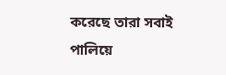করেছে তারা সবাই পালিয়ে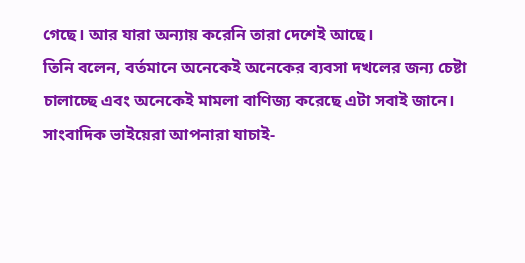গেছে। আর যারা অন্যায় করেনি তারা দেশেই আছে।
তিনি বলেন, বর্তমানে অনেকেই অনেকের ব্যবসা দখলের জন্য চেষ্টা চালাচ্ছে এবং অনেকেই মামলা বাণিজ্য করেছে এটা সবাই জানে। সাংবাদিক ভাইয়েরা আপনারা যাচাই-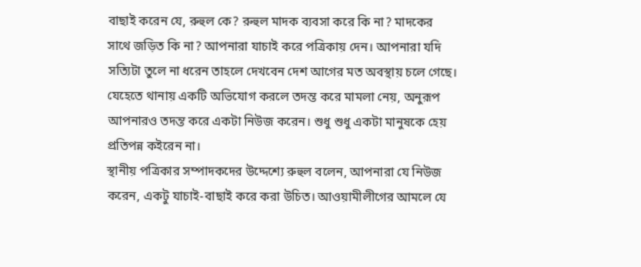বাছাই করেন যে, রুহুল কে? রুহুল মাদক ব্যবসা করে কি না? মাদকের সাথে জড়িত কি না? আপনারা যাচাই করে পত্রিকায় দেন। আপনারা যদি সত্যিটা তুলে না ধরেন তাহলে দেখবেন দেশ আগের মত অবস্থায় চলে গেছে। যেহেতে থানায় একটি অভিযোগ করলে তদন্ত করে মামলা নেয়, অনুরূপ আপনারও তদন্ত করে একটা নিউজ করেন। শুধু শুধু একটা মানুষকে হেয় প্রতিপন্ন কইরেন না।
স্থানীয় পত্রিকার সম্পাদকদের উদ্দেশ্যে রুহুল বলেন, আপনারা যে নিউজ করেন, একটু যাচাই-বাছাই করে করা উচিত। আওয়ামীলীগের আমলে যে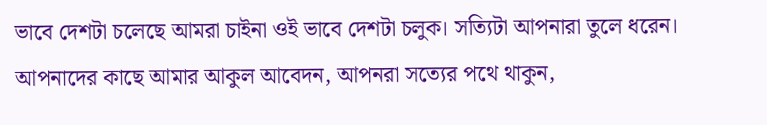ভাবে দেশটা চলেছে আমরা চাইনা ওই ভাবে দেশটা চলুক। সত্যিটা আপনারা তুলে ধরেন। আপনাদের কাছে আমার আকুল আবেদন, আপনরা সত্যের পথে থাকুন,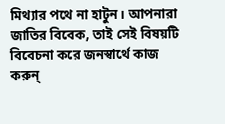মিথ্যার পথে না হাটুন। আপনারা জাতির বিবেক, তাই সেই বিষয়টি বিবেচনা করে জনস্বার্থে কাজ করুন্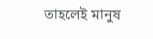তাহলেই মানুষ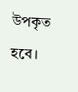উপকৃত হবে।